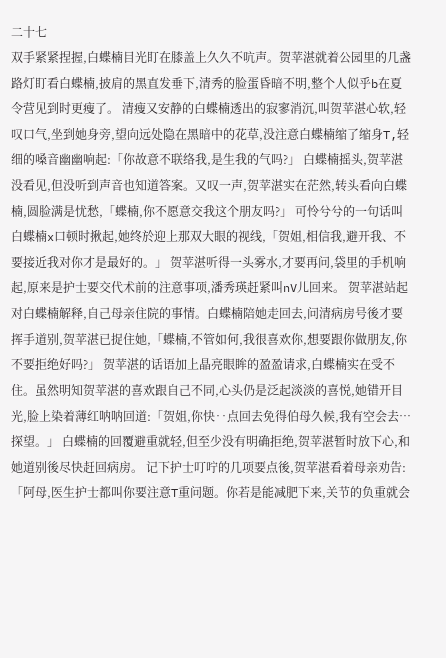二十七
双手紧紧捏握,白蝶楠目光盯在膝盖上久久不吭声。贺苹湛就着公园里的几盏路灯盯看白蝶楠,披肩的黑直发垂下,清秀的脸蛋昏暗不明,整个人似乎b在夏令营见到时更瘦了。 清瘦又安静的白蝶楠透出的寂寥消沉,叫贺苹湛心软,轻叹口气,坐到她身旁,望向远处隐在黑暗中的花草,没注意白蝶楠缩了缩身T,轻细的嗓音幽幽响起:「你故意不联络我,是生我的气吗?」 白蝶楠摇头,贺苹湛没看见,但没听到声音也知道答案。又叹一声,贺苹湛实在茫然,转头看向白蝶楠,圆脸满是忧愁,「蝶楠,你不愿意交我这个朋友吗?」 可怜兮兮的一句话叫白蝶楠x口顿时揪起,她终於迎上那双大眼的视线,「贺姐,相信我,避开我、不要接近我对你才是最好的。」 贺苹湛听得一头雾水,才要再问,袋里的手机响起,原来是护士要交代术前的注意事项,潘秀瑛赶紧叫nV儿回来。 贺苹湛站起对白蝶楠解释,自己母亲住院的事情。白蝶楠陪她走回去,问清病房号後才要挥手道别,贺苹湛已捉住她,「蝶楠,不管如何,我很喜欢你,想要跟你做朋友,你不要拒绝好吗?」 贺苹湛的话语加上晶亮眼眸的盈盈请求,白蝶楠实在受不住。虽然明知贺苹湛的喜欢跟自己不同,心头仍是泛起淡淡的喜悦,她错开目光,脸上染着薄红呐呐回道:「贺姐,你快‥点回去免得伯母久候,我有空会去…探望。」 白蝶楠的回覆避重就轻,但至少没有明确拒绝,贺苹湛暂时放下心,和她道别後尽快赶回病房。 记下护士叮咛的几项要点後,贺苹湛看着母亲劝告:「阿母,医生护士都叫你要注意T重问题。你若是能减肥下来,关节的负重就会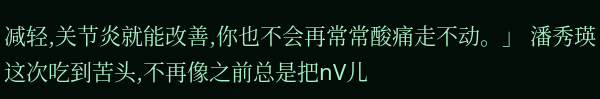减轻,关节炎就能改善,你也不会再常常酸痛走不动。」 潘秀瑛这次吃到苦头,不再像之前总是把nV儿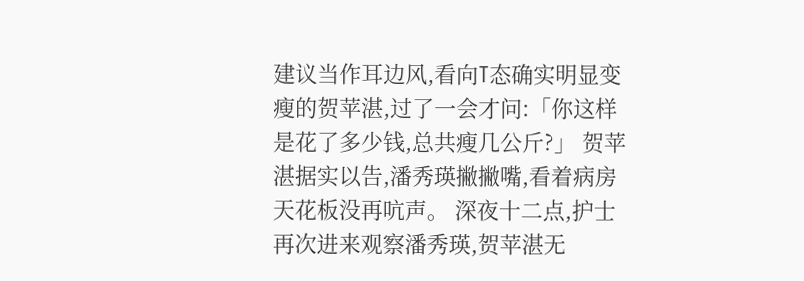建议当作耳边风,看向T态确实明显变瘦的贺苹湛,过了一会才问:「你这样是花了多少钱,总共瘦几公斤?」 贺苹湛据实以告,潘秀瑛撇撇嘴,看着病房天花板没再吭声。 深夜十二点,护士再次进来观察潘秀瑛,贺苹湛无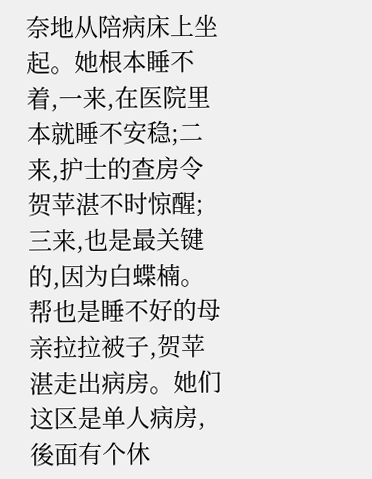奈地从陪病床上坐起。她根本睡不着,一来,在医院里本就睡不安稳;二来,护士的查房令贺苹湛不时惊醒;三来,也是最关键的,因为白蝶楠。 帮也是睡不好的母亲拉拉被子,贺苹湛走出病房。她们这区是单人病房,後面有个休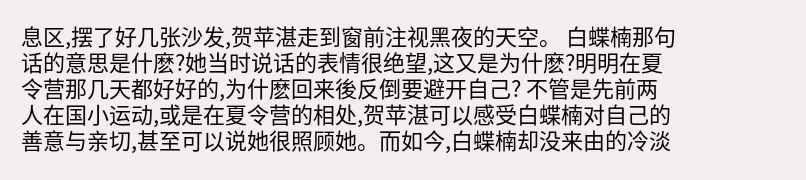息区,摆了好几张沙发,贺苹湛走到窗前注视黑夜的天空。 白蝶楠那句话的意思是什麽?她当时说话的表情很绝望,这又是为什麽?明明在夏令营那几天都好好的,为什麽回来後反倒要避开自己? 不管是先前两人在国小运动,或是在夏令营的相处,贺苹湛可以感受白蝶楠对自己的善意与亲切,甚至可以说她很照顾她。而如今,白蝶楠却没来由的冷淡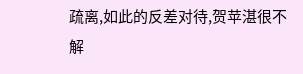疏离,如此的反差对待,贺苹湛很不解